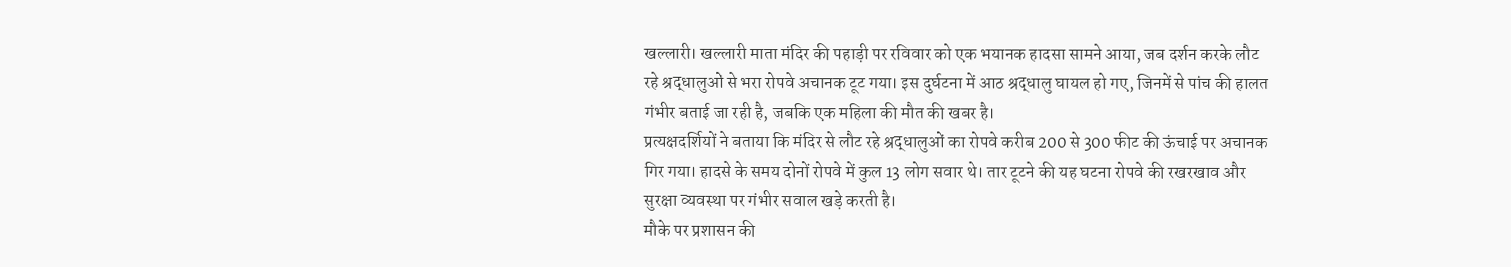खल्लारी। खल्लारी माता मंदिर की पहाड़ी पर रविवार को एक भयानक हादसा सामने आया, जब दर्शन करके लौट रहे श्रद्धालुओं से भरा रोपवे अचानक टूट गया। इस दुर्घटना में आठ श्रद्धालु घायल हो गए, जिनमें से पांच की हालत गंभीर बताई जा रही है, जबकि एक महिला की मौत की खबर है।
प्रत्यक्षदर्शियों ने बताया कि मंदिर से लौट रहे श्रद्धालुओं का रोपवे करीब 200 से 300 फीट की ऊंचाई पर अचानक गिर गया। हादसे के समय दोनों रोपवे में कुल 13 लोग सवार थे। तार टूटने की यह घटना रोपवे की रखरखाव और सुरक्षा व्यवस्था पर गंभीर सवाल खड़े करती है।
मौके पर प्रशासन की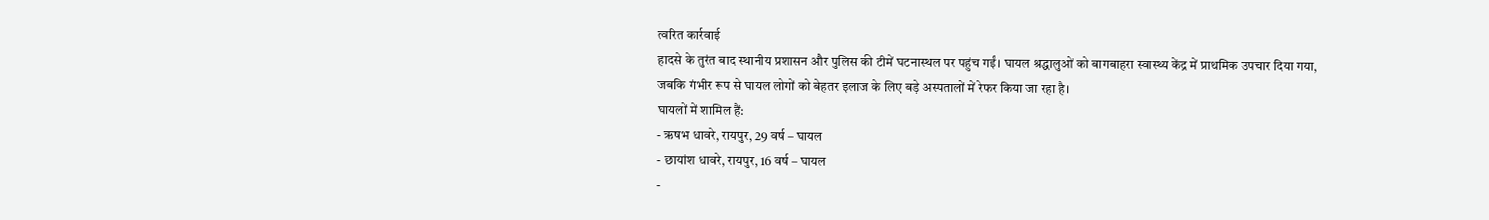त्वरित कार्रवाई
हादसे के तुरंत बाद स्थानीय प्रशासन और पुलिस की टीमें घटनास्थल पर पहुंच गईं। घायल श्रद्धालुओं को बागबाहरा स्वास्थ्य केंद्र में प्राथमिक उपचार दिया गया, जबकि गंभीर रूप से घायल लोगों को बेहतर इलाज के लिए बड़े अस्पतालों में रेफर किया जा रहा है।
घायलों में शामिल हैं:
- ऋषभ धावरे, रायपुर, 29 वर्ष – घायल
- छायांश धावरे, रायपुर, 16 वर्ष – घायल
-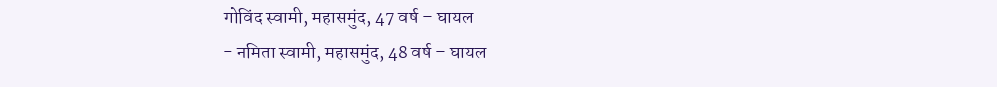गोविंद स्वामी, महासमुंद, 47 वर्ष – घायल
- नमिता स्वामी, महासमुंद, 48 वर्ष – घायल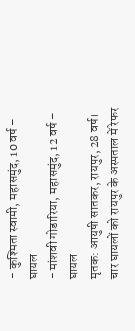- कुश्मिता स्वामी, महासमुंद, 10 वर्ष – घायल
- मांशवी गोडारिया, महासमुंद, 12 वर्ष – घायल
मृतक: आयुषी सातकर, रायपुर, 28 वर्ष।
चार घायलों को रायपुर के अस्पताल में रेफर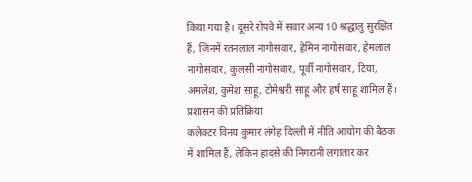किया गया है। दूसरे रोपवे में सवार अन्य 10 श्रद्धालु सुरक्षित हैं, जिनमें रतनलाल नागोसवार, हेमिन नागोसवार, हेमलाल नागोसवार, कुलसी नागोसवार, पूर्वी नागोसवार, टिया, अमलेश, कुमेश साहू, टोमेश्वरी साहू और हर्ष साहू शामिल हैं।
प्रशासन की प्रतिक्रिया
कलेक्टर विनय कुमार लंगेह दिल्ली में नीति आयोग की बैठक में शामिल हैं, लेकिन हादसे की निगरानी लगातार कर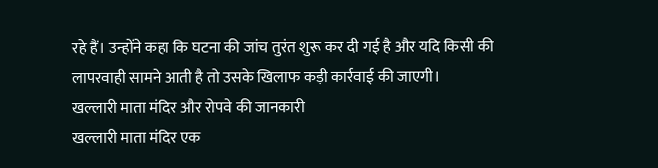रहे हैं। उन्होंने कहा कि घटना की जांच तुरंत शुरू कर दी गई है और यदि किसी की लापरवाही सामने आती है तो उसके खिलाफ कड़ी कार्रवाई की जाएगी।
खल्लारी माता मंदिर और रोपवे की जानकारी
खल्लारी माता मंदिर एक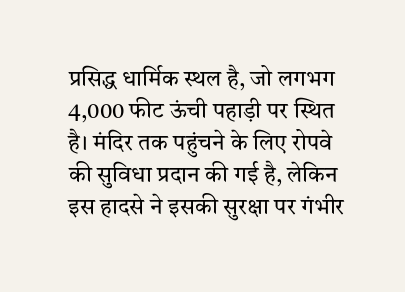प्रसिद्ध धार्मिक स्थल है, जो लगभग 4,000 फीट ऊंची पहाड़ी पर स्थित है। मंदिर तक पहुंचने के लिए रोपवे की सुविधा प्रदान की गई है, लेकिन इस हादसे ने इसकी सुरक्षा पर गंभीर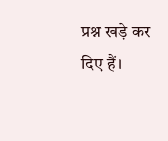प्रश्न खड़े कर दिए हैं।